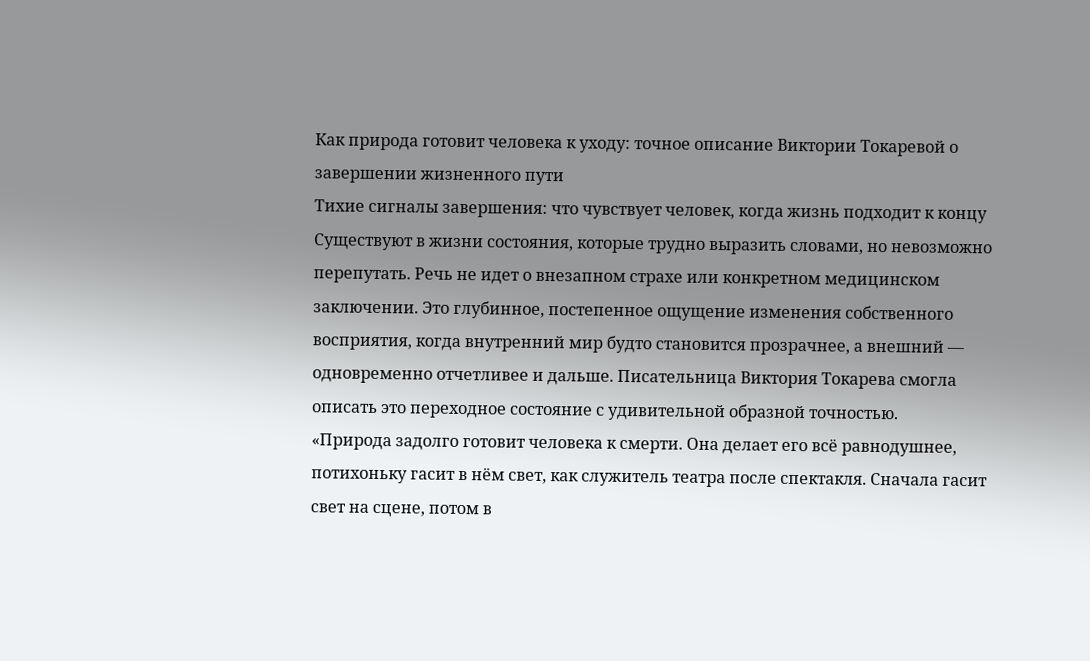Как природа готовит человека к уходу: точное описание Виктории Токаревой о завершении жизненного пути
Тихие сигналы завершения: что чувствует человек, когда жизнь подходит к концу
Существуют в жизни состояния, которые трудно выразить словами, но невозможно перепутать. Речь не идет о внезапном страхе или конкретном медицинском заключении. Это глубинное, постепенное ощущение изменения собственного восприятия, когда внутренний мир будто становится прозрачнее, а внешний — одновременно отчетливее и дальше. Писательница Виктория Токарева смогла описать это переходное состояние с удивительной образной точностью.
«Природа задолго готовит человека к смерти. Она делает его всё равнодушнее, потихоньку гасит в нём свет, как служитель театра после спектакля. Сначала гасит свет на сцене, потом в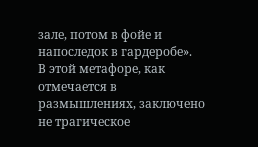зале, потом в фойе и напоследок в гардеробе».
В этой метафоре, как отмечается в размышлениях, заключено не трагическое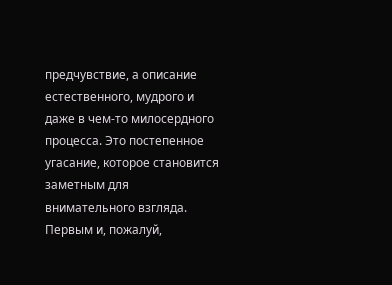предчувствие, а описание естественного, мудрого и даже в чем-то милосердного процесса. Это постепенное угасание, которое становится заметным для внимательного взгляда.
Первым и, пожалуй,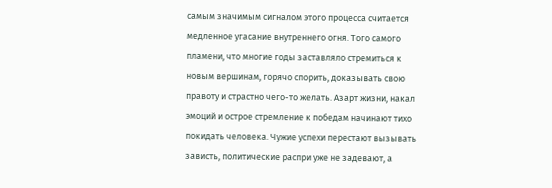самым значимым сигналом этого процесса считается медленное угасание внутреннего огня. Того самого пламени, что многие годы заставляло стремиться к новым вершинам, горячо спорить, доказывать свою правоту и страстно чего-то желать. Азарт жизни, накал эмоций и острое стремление к победам начинают тихо покидать человека. Чужие успехи перестают вызывать зависть, политические распри уже не задевают, а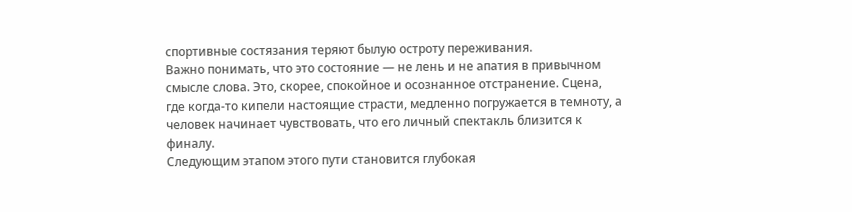спортивные состязания теряют былую остроту переживания.
Важно понимать, что это состояние — не лень и не апатия в привычном смысле слова. Это, скорее, спокойное и осознанное отстранение. Сцена, где когда-то кипели настоящие страсти, медленно погружается в темноту, а человек начинает чувствовать, что его личный спектакль близится к финалу.
Следующим этапом этого пути становится глубокая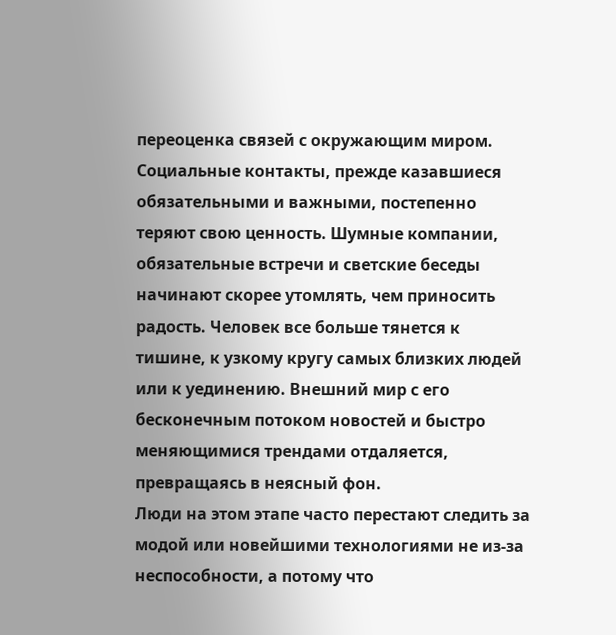переоценка связей с окружающим миром. Социальные контакты, прежде казавшиеся обязательными и важными, постепенно теряют свою ценность. Шумные компании, обязательные встречи и светские беседы начинают скорее утомлять, чем приносить радость. Человек все больше тянется к тишине, к узкому кругу самых близких людей или к уединению. Внешний мир с его бесконечным потоком новостей и быстро меняющимися трендами отдаляется, превращаясь в неясный фон.
Люди на этом этапе часто перестают следить за модой или новейшими технологиями не из-за неспособности, а потому что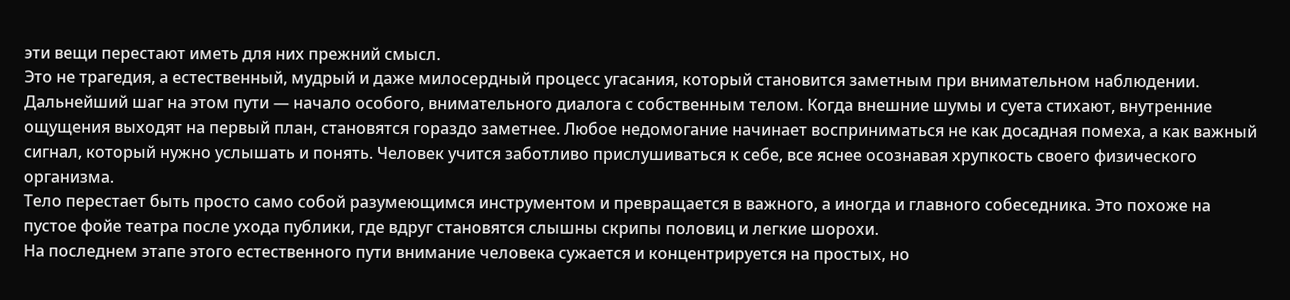эти вещи перестают иметь для них прежний смысл.
Это не трагедия, а естественный, мудрый и даже милосердный процесс угасания, который становится заметным при внимательном наблюдении.
Дальнейший шаг на этом пути — начало особого, внимательного диалога с собственным телом. Когда внешние шумы и суета стихают, внутренние ощущения выходят на первый план, становятся гораздо заметнее. Любое недомогание начинает восприниматься не как досадная помеха, а как важный сигнал, который нужно услышать и понять. Человек учится заботливо прислушиваться к себе, все яснее осознавая хрупкость своего физического организма.
Тело перестает быть просто само собой разумеющимся инструментом и превращается в важного, а иногда и главного собеседника. Это похоже на пустое фойе театра после ухода публики, где вдруг становятся слышны скрипы половиц и легкие шорохи.
На последнем этапе этого естественного пути внимание человека сужается и концентрируется на простых, но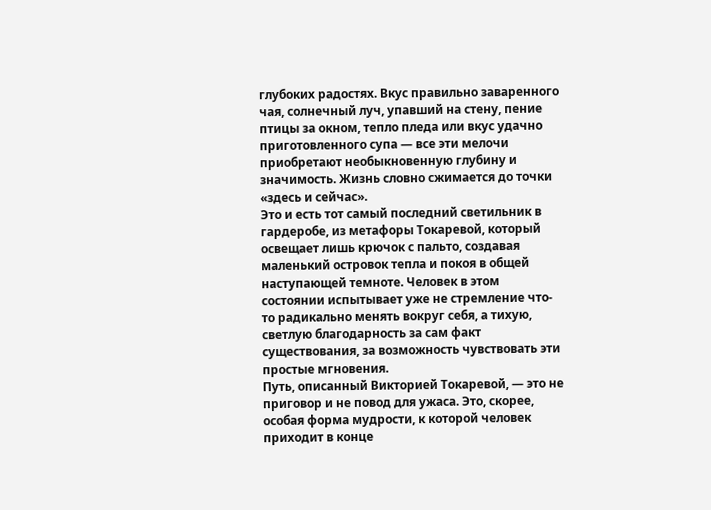глубоких радостях. Вкус правильно заваренного чая, солнечный луч, упавший на стену, пение птицы за окном, тепло пледа или вкус удачно приготовленного супа — все эти мелочи приобретают необыкновенную глубину и значимость. Жизнь словно сжимается до точки «здесь и сейчас».
Это и есть тот самый последний светильник в гардеробе, из метафоры Токаревой, который освещает лишь крючок с пальто, создавая маленький островок тепла и покоя в общей наступающей темноте. Человек в этом состоянии испытывает уже не стремление что-то радикально менять вокруг себя, а тихую, светлую благодарность за сам факт существования, за возможность чувствовать эти простые мгновения.
Путь, описанный Викторией Токаревой, — это не приговор и не повод для ужаса. Это, скорее, особая форма мудрости, к которой человек приходит в конце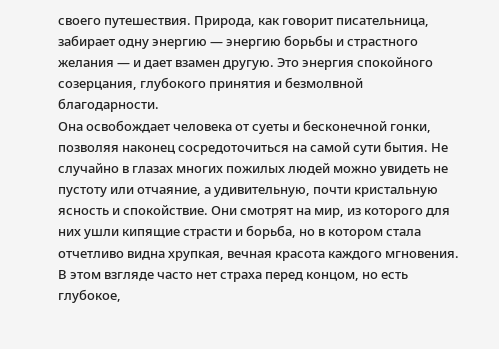своего путешествия. Природа, как говорит писательница, забирает одну энергию — энергию борьбы и страстного желания — и дает взамен другую. Это энергия спокойного созерцания, глубокого принятия и безмолвной благодарности.
Она освобождает человека от суеты и бесконечной гонки, позволяя наконец сосредоточиться на самой сути бытия. Не случайно в глазах многих пожилых людей можно увидеть не пустоту или отчаяние, а удивительную, почти кристальную ясность и спокойствие. Они смотрят на мир, из которого для них ушли кипящие страсти и борьба, но в котором стала отчетливо видна хрупкая, вечная красота каждого мгновения. В этом взгляде часто нет страха перед концом, но есть глубокое,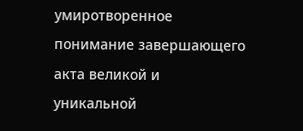умиротворенное понимание завершающего акта великой и уникальной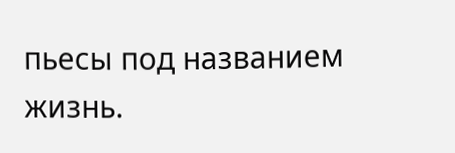пьесы под названием жизнь.